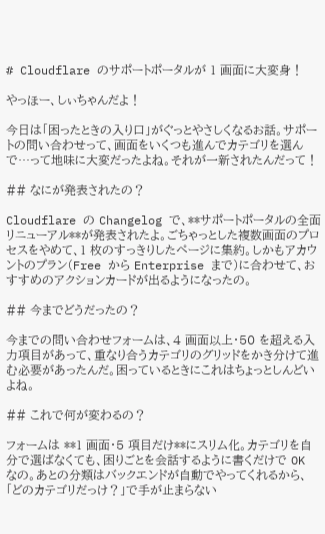# Cloudflare のサポートポータルが 1 画面に大変身！

やっほー、しぃちゃんだよ！

今日は「困ったときの入り口」がぐっとやさしくなるお話。サポートの問い合わせって、画面をいくつも進んでカテゴリを選んで…って地味に大変だったよね。それが一新されたんだって！

## なにが発表されたの？

Cloudflare の Changelog で、**サポートポータルの全面リニューアル**が発表されたよ。ごちゃっとした複数画面のプロセスをやめて、1 枚のすっきりしたページに集約。しかもアカウントのプラン（Free から Enterprise まで）に合わせて、おすすめのアクションカードが出るようになったの。

## 今までどうだったの？

今までの問い合わせフォームは、4 画面以上・50 を超える入力項目があって、重なり合うカテゴリのグリッドをかき分けて進む必要があったんだ。困っているときにこれはちょっとしんどいよね。

## これで何が変わるの？

フォームは **1 画面・5 項目だけ**にスリム化。カテゴリを自分で選ばなくても、困りごとを会話するように書くだけで OK なの。あとの分類はバックエンドが自動でやってくれるから、「どのカテゴリだっけ？」で手が止まらない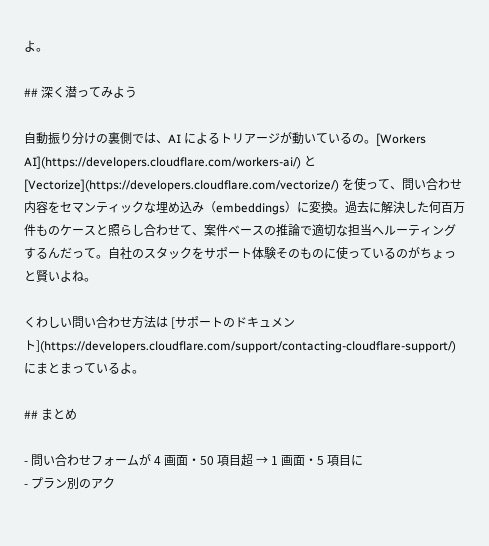よ。

## 深く潜ってみよう

自動振り分けの裏側では、AI によるトリアージが動いているの。[Workers AI](https://developers.cloudflare.com/workers-ai/) と [Vectorize](https://developers.cloudflare.com/vectorize/) を使って、問い合わせ内容をセマンティックな埋め込み（embeddings）に変換。過去に解決した何百万件ものケースと照らし合わせて、案件ベースの推論で適切な担当へルーティングするんだって。自社のスタックをサポート体験そのものに使っているのがちょっと賢いよね。

くわしい問い合わせ方法は [サポートのドキュメント](https://developers.cloudflare.com/support/contacting-cloudflare-support/) にまとまっているよ。

## まとめ

- 問い合わせフォームが 4 画面・50 項目超 → 1 画面・5 項目に
- プラン別のアク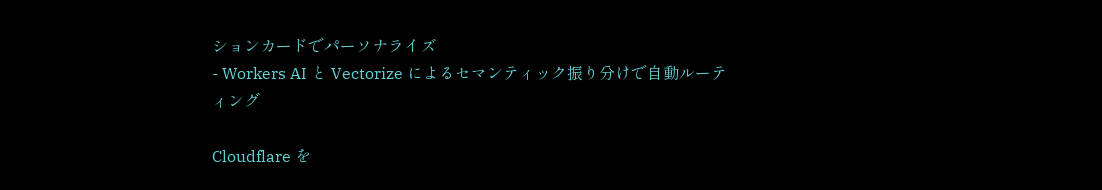ションカードでパーソナライズ
- Workers AI と Vectorize によるセマンティック振り分けで自動ルーティング

Cloudflare を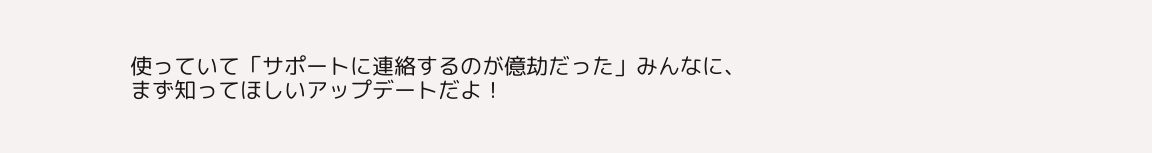使っていて「サポートに連絡するのが億劫だった」みんなに、まず知ってほしいアップデートだよ！